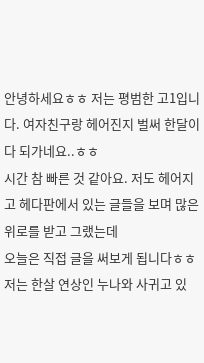안녕하세요ㅎㅎ 저는 평범한 고1입니다. 여자친구랑 헤어진지 벌써 한달이 다 되가네요..ㅎㅎ
시간 참 빠른 것 같아요. 저도 헤어지고 헤다판에서 있는 글들을 보며 많은 위로를 받고 그랬는데
오늘은 직접 글을 써보게 됩니다ㅎㅎ
저는 한살 연상인 누나와 사귀고 있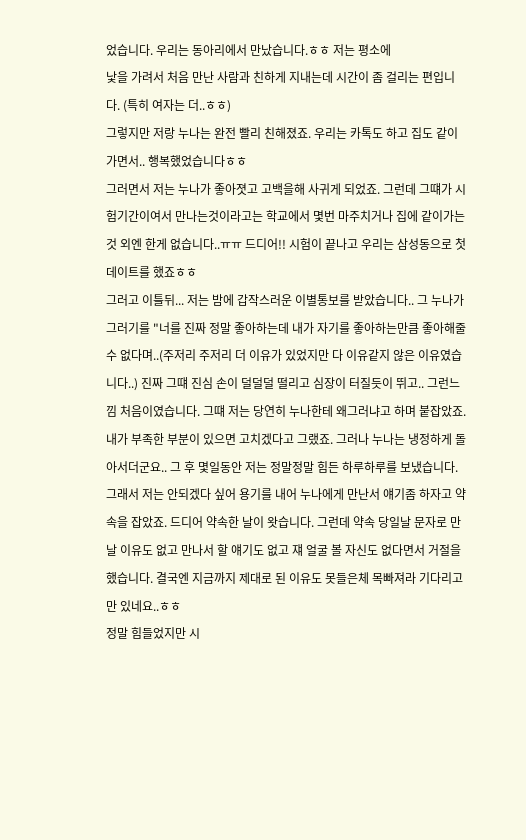었습니다. 우리는 동아리에서 만났습니다.ㅎㅎ 저는 평소에
낯을 가려서 처음 만난 사람과 친하게 지내는데 시간이 좀 걸리는 편입니다. (특히 여자는 더..ㅎㅎ)
그렇지만 저랑 누나는 완전 빨리 친해졌죠. 우리는 카톡도 하고 집도 같이 가면서.. 행복했었습니다ㅎㅎ
그러면서 저는 누나가 좋아졋고 고백을해 사귀게 되었죠. 그런데 그떄가 시험기간이여서 만나는것이라고는 학교에서 몇번 마주치거나 집에 같이가는 것 외엔 한게 없습니다..ㅠㅠ 드디어!! 시험이 끝나고 우리는 삼성동으로 첫 데이트를 했죠ㅎㅎ
그러고 이틀뒤... 저는 밤에 갑작스러운 이별통보를 받았습니다.. 그 누나가 그러기를 "너를 진짜 정말 좋아하는데 내가 자기를 좋아하는만큼 좋아해줄 수 없다며..(주저리 주저리 더 이유가 있었지만 다 이유같지 않은 이유였습니다..) 진짜 그떄 진심 손이 덜덜덜 떨리고 심장이 터질듯이 뛰고.. 그런느낌 처음이였습니다. 그떄 저는 당연히 누나한테 왜그러냐고 하며 붙잡았죠. 내가 부족한 부분이 있으면 고치겠다고 그랬죠. 그러나 누나는 냉정하게 돌아서더군요.. 그 후 몇일동안 저는 정말정말 힘든 하루하루를 보냈습니다. 그래서 저는 안되겠다 싶어 용기를 내어 누나에게 만난서 얘기좀 하자고 약속을 잡았죠. 드디어 약속한 날이 왓습니다. 그런데 약속 당일날 문자로 만날 이유도 없고 만나서 할 얘기도 없고 쟤 얼굴 볼 자신도 없다면서 거절을 했습니다. 결국엔 지금까지 제대로 된 이유도 못들은체 목빠져라 기다리고만 있네요..ㅎㅎ
정말 힘들었지만 시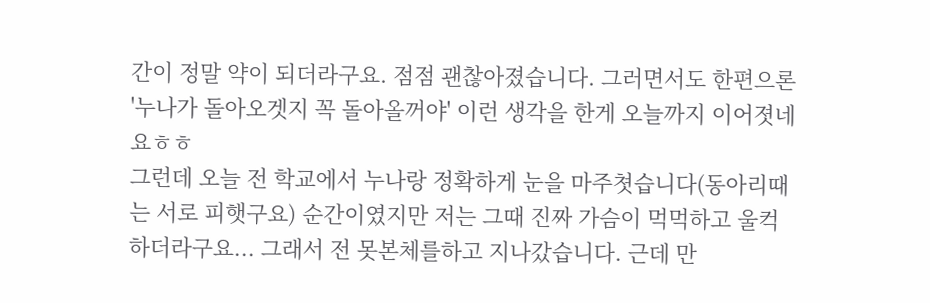간이 정말 약이 되더라구요. 점점 괜찮아졌습니다. 그러면서도 한편으론 '누나가 돌아오겟지 꼭 돌아올꺼야' 이런 생각을 한게 오늘까지 이어졋네요ㅎㅎ
그런데 오늘 전 학교에서 누나랑 정확하게 눈을 마주쳣습니다(동아리때는 서로 피햇구요) 순간이였지만 저는 그때 진짜 가슴이 먹먹하고 울컥하더라구요... 그래서 전 못본체를하고 지나갔습니다. 근데 만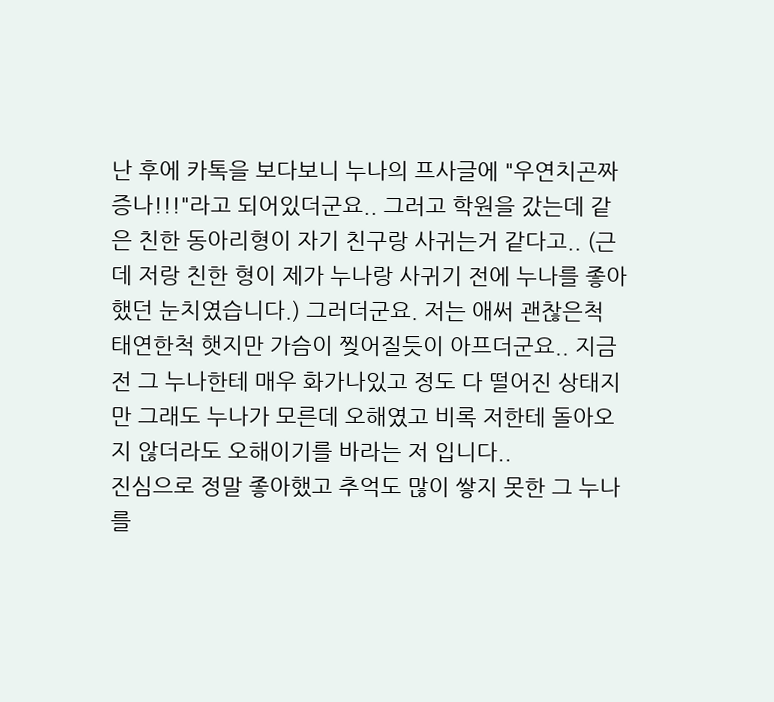난 후에 카톡을 보다보니 누나의 프사글에 "우연치곤짜증나!!!"라고 되어있더군요.. 그러고 학원을 갔는데 같은 친한 동아리형이 자기 친구랑 사귀는거 같다고.. (근데 저랑 친한 형이 제가 누나랑 사귀기 전에 누나를 좋아했던 눈치였습니다.) 그러더군요. 저는 애써 괜찮은척 태연한척 햇지만 가슴이 찢어질듯이 아프더군요.. 지금 전 그 누나한테 매우 화가나있고 정도 다 떨어진 상태지만 그래도 누나가 모른데 오해였고 비록 저한테 돌아오지 않더라도 오해이기를 바라는 저 입니다..
진심으로 정말 좋아했고 추억도 많이 쌓지 못한 그 누나를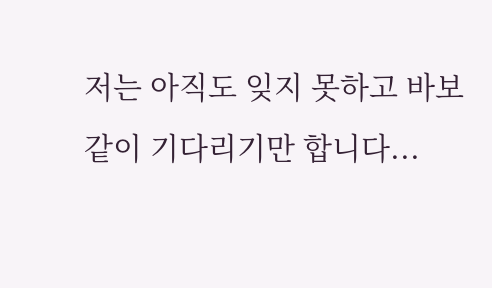저는 아직도 잊지 못하고 바보같이 기다리기만 합니다...